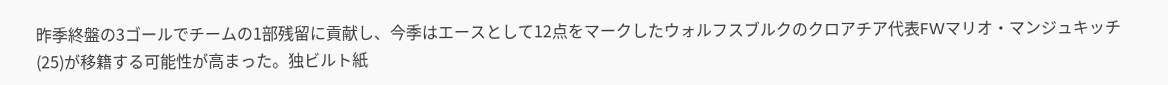昨季終盤の3ゴールでチームの1部残留に貢献し、今季はエースとして12点をマークしたウォルフスブルクのクロアチア代表FWマリオ・マンジュキッチ(25)が移籍する可能性が高まった。独ビルト紙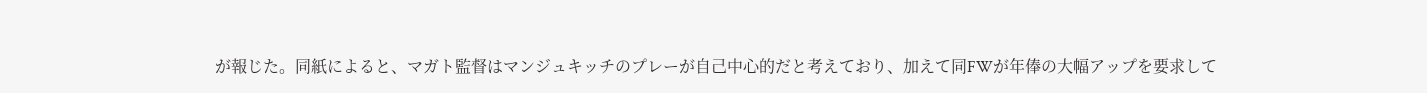が報じた。同紙によると、マガト監督はマンジュキッチのプレーが自己中心的だと考えており、加えて同FWが年俸の大幅アップを要求して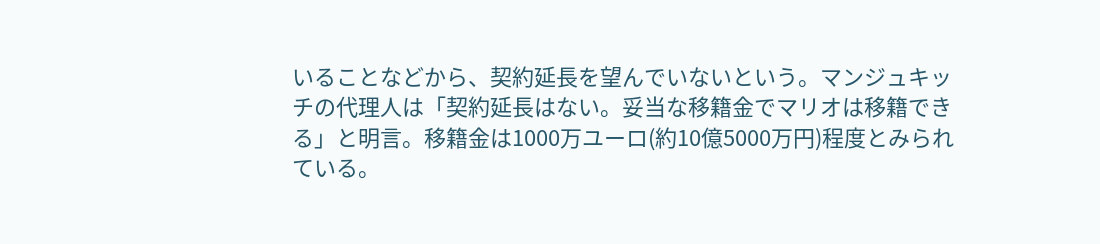いることなどから、契約延長を望んでいないという。マンジュキッチの代理人は「契約延長はない。妥当な移籍金でマリオは移籍できる」と明言。移籍金は1000万ユーロ(約10億5000万円)程度とみられている。